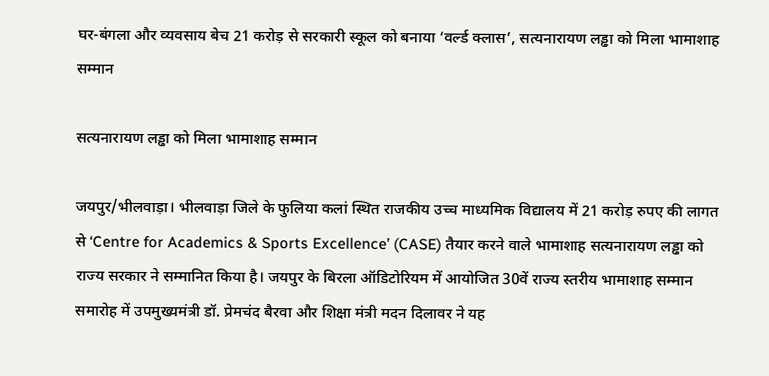घर-बंगला और व्यवसाय बेच 21 करोड़ से सरकारी स्कूल को बनाया ‘वर्ल्ड क्लास’, सत्यनारायण लड्ढा को मिला भामाशाह सम्मान

सत्यनारायण लड्ढा को मिला भामाशाह सम्मान

जयपुर/भीलवाड़ा। भीलवाड़ा जिले के फुलिया कलां स्थित राजकीय उच्च माध्यमिक विद्यालय में 21 करोड़ रुपए की लागत से ‘Centre for Academics & Sports Excellence’ (CASE) तैयार करने वाले भामाशाह सत्यनारायण लड्ढा को राज्य सरकार ने सम्मानित किया है। जयपुर के बिरला ऑडिटोरियम में आयोजित 30वें राज्य स्तरीय भामाशाह सम्मान समारोह में उपमुख्यमंत्री डॉ. प्रेमचंद बैरवा और शिक्षा मंत्री मदन दिलावर ने यह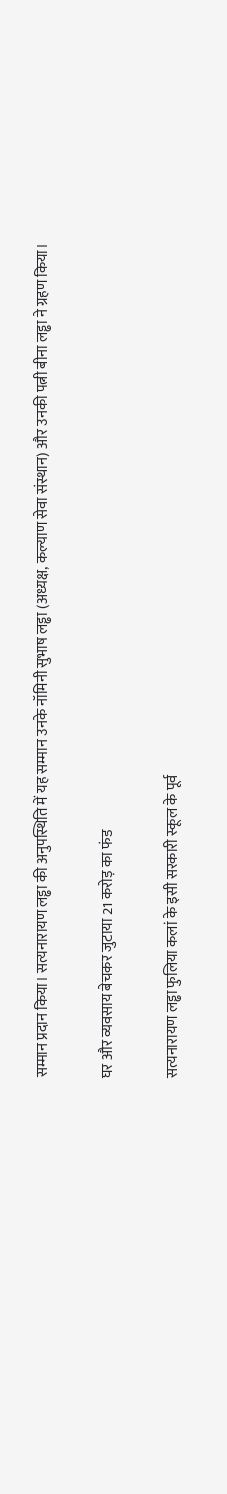सम्मान प्रदान किया। सत्यनारायण लड्ढा की अनुपस्थिति में यह सम्मान उनके नॉमिनी सुभाष लड्ढा (अध्यक्ष, कल्याण सेवा संस्थान) और उनकी पत्नी बीना लड्ढा ने ग्रहण किया।

घर और व्यवसाय बेचकर जुटाया 21 करोड़ का फंड

सत्यनारायण लड्ढा फुलिया कलां के इसी सरकारी स्कूल के पूर्व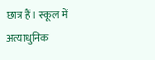छात्र हैं। स्कूल में अत्याधुनिक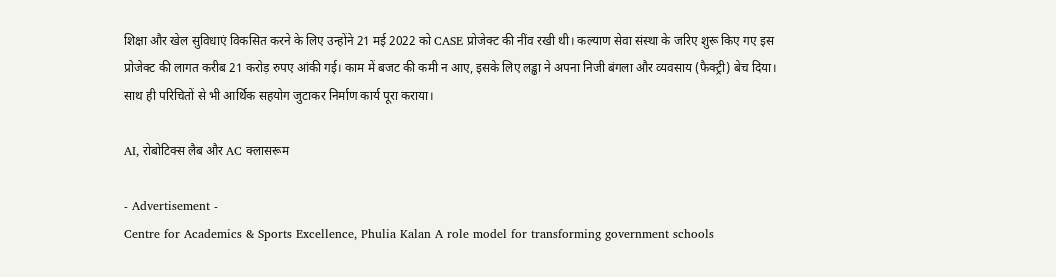शिक्षा और खेल सुविधाएं विकसित करने के लिए उन्होंने 21 मई 2022 को CASE प्रोजेक्ट की नींव रखी थी। कल्याण सेवा संस्था के जरिए शुरू किए गए इस प्रोजेक्ट की लागत करीब 21 करोड़ रुपए आंकी गई। काम में बजट की कमी न आए, इसके लिए लड्ढा ने अपना निजी बंगला और व्यवसाय (फैक्ट्री) बेच दिया। साथ ही परिचितों से भी आर्थिक सहयोग जुटाकर निर्माण कार्य पूरा कराया।

AI, रोबोटिक्स लैब और AC क्लासरूम

- Advertisement -
Centre for Academics & Sports Excellence, Phulia Kalan A role model for transforming government schools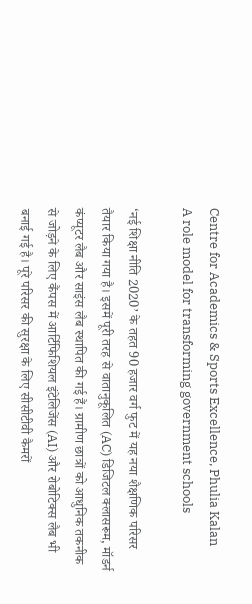Centre for Academics & Sports Excellence, Phulia Kalan
A role model for transforming government schools

‘नई शिक्षा नीति 2020’ के तहत 90 हजार वर्ग फुट में यह नया शैक्षणिक परिसर तैयार किया गया है। इसमें पूरी तरह से वातानुकूलित (AC) डिजिटल क्लासरूम, मॉडर्न कंप्यूटर लैब और साइंस लैब स्थापित की गई हैं। ग्रामीण छात्रों को आधुनिक तकनीक से जोड़ने के लिए कैंपस में आर्टिफिशियल इंटेलिजेंस (AI) और रोबोटिक्स लैब भी बनाई गई है। पूरे परिसर की सुरक्षा के लिए सीसीटीवी कैमरों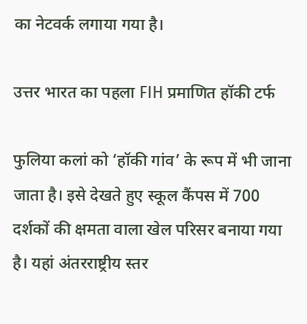का नेटवर्क लगाया गया है।

उत्तर भारत का पहला FIH प्रमाणित हॉकी टर्फ

फुलिया कलां को ‘हॉकी गांव’ के रूप में भी जाना जाता है। इसे देखते हुए स्कूल कैंपस में 700 दर्शकों की क्षमता वाला खेल परिसर बनाया गया है। यहां अंतरराष्ट्रीय स्तर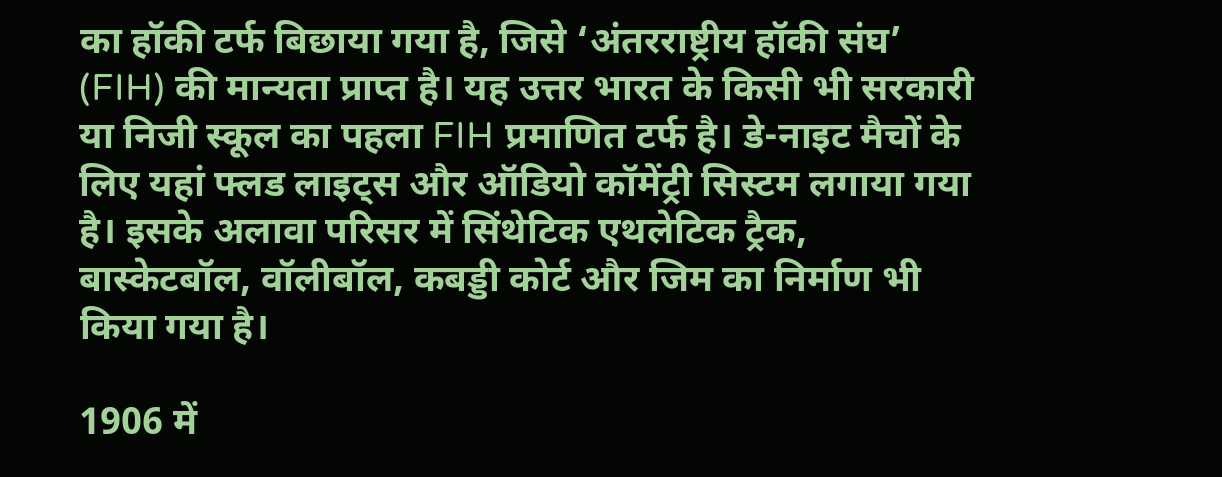का हॉकी टर्फ बिछाया गया है, जिसे ‘अंतरराष्ट्रीय हॉकी संघ’ (FIH) की मान्यता प्राप्त है। यह उत्तर भारत के किसी भी सरकारी या निजी स्कूल का पहला FIH प्रमाणित टर्फ है। डे-नाइट मैचों के लिए यहां फ्लड लाइट्स और ऑडियो कॉमेंट्री सिस्टम लगाया गया है। इसके अलावा परिसर में सिंथेटिक एथलेटिक ट्रैक, बास्केटबॉल, वॉलीबॉल, कबड्डी कोर्ट और जिम का निर्माण भी किया गया है।

1906 में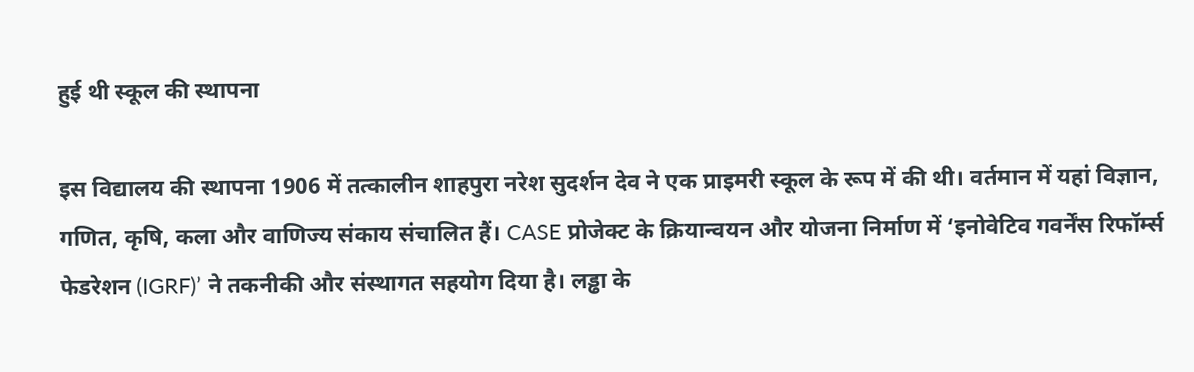हुई थी स्कूल की स्थापना

इस विद्यालय की स्थापना 1906 में तत्कालीन शाहपुरा नरेश सुदर्शन देव ने एक प्राइमरी स्कूल के रूप में की थी। वर्तमान में यहां विज्ञान, गणित, कृषि, कला और वाणिज्य संकाय संचालित हैं। CASE प्रोजेक्ट के क्रियान्वयन और योजना निर्माण में ‘इनोवेटिव गवर्नेंस रिफॉर्म्स फेडरेशन (IGRF)’ ने तकनीकी और संस्थागत सहयोग दिया है। लड्ढा के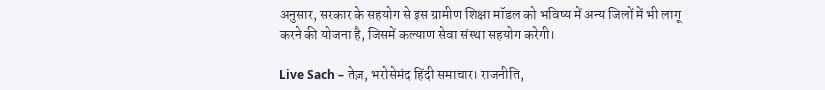अनुसार, सरकार के सहयोग से इस ग्रामीण शिक्षा मॉडल को भविष्य में अन्य जिलों में भी लागू करने की योजना है, जिसमें कल्याण सेवा संस्था सहयोग करेगी।

Live Sach – तेज़, भरोसेमंद हिंदी समाचार। राजनीति,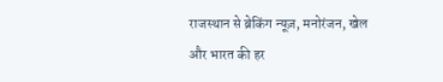राजस्थान से ब्रेकिंग न्यूज़, मनोरंजन, खेल और भारत की हर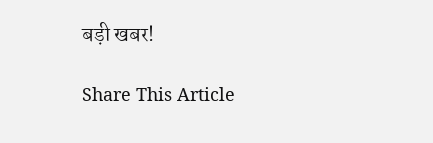बड़ी खबर!

Share This Article